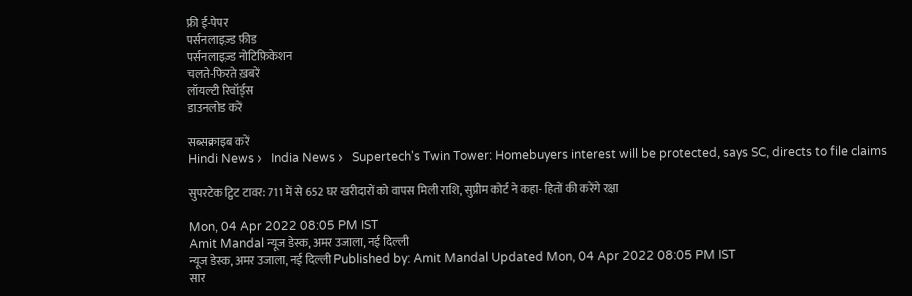फ्री ई-पेपर
पर्सनलाइज़्ड फ़ीड
पर्सनलाइज़्ड नोटिफ़िकेशन
चलते-फिरते ख़बरें
लॉयल्टी रिवॉर्ड्स
डाउनलोड करें

सब्सक्राइब करें
Hindi News ›   India News ›   Supertech's Twin Tower: Homebuyers interest will be protected, says SC, directs to file claims

सुपरटेक ट्विट टावर: 711 में से 652 घर खरीदारों को वापस मिली राशि, सुप्रीम कोर्ट ने कहा- हितों की करेंगे रक्षा

Mon, 04 Apr 2022 08:05 PM IST
Amit Mandal न्यूज डेस्क, अमर उजाला, नई दिल्ली
न्यूज डेस्क, अमर उजाला, नई दिल्ली Published by: Amit Mandal Updated Mon, 04 Apr 2022 08:05 PM IST
सार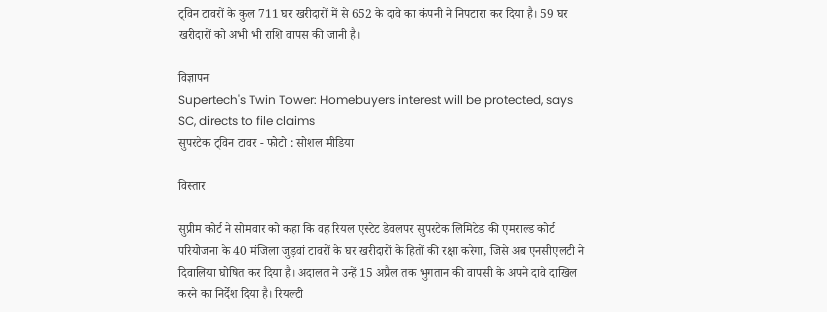ट्विन टावरों के कुल 711 घर खरीदारों में से 652 के दावे का कंपनी ने निपटारा कर दिया है। 59 घर खरीदारों को अभी भी राशि वापस की जानी है।

विज्ञापन
Supertech's Twin Tower: Homebuyers interest will be protected, says SC, directs to file claims
सुपरटेक ट्विन टावर - फोटो : सोशल मीडिया

विस्तार

सुप्रीम कोर्ट ने सोमवार को कहा कि वह रियल एस्टेट डेवलपर सुपरटेक लिमिटेड की एमराल्ड कोर्ट परियोजना के 40 मंजिला जुड़वां टावरों के घर खरीदारों के हितों की रक्षा करेगा, जिसे अब एनसीएलटी ने दिवालिया घोषित कर दिया है। अदालत ने उन्हें 15 अप्रैल तक भुगतान की वापसी के अपने दावे दाखिल करने का निर्देश दिया है। रियल्टी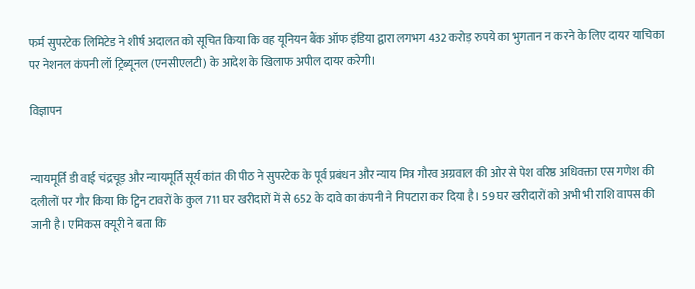फर्म सुपरटेक लिमिटेड ने शीर्ष अदालत को सूचित किया कि वह यूनियन बैंक ऑफ इंडिया द्वारा लगभग 432 करोड़ रुपये का भुगतान न करने के लिए दायर याचिका पर नेशनल कंपनी लॉ ट्रिब्यूनल (एनसीएलटी) के आदेश के खिलाफ अपील दायर करेगी।

विज्ञापन


न्यायमूर्ति डी वाई चंद्रचूड़ और न्यायमूर्ति सूर्य कांत की पीठ ने सुपरटेक के पूर्व प्रबंधन और न्याय मित्र गौरव अग्रवाल की ओर से पेश वरिष्ठ अधिवक्ता एस गणेश की दलीलों पर गौर किया कि ट्विन टावरों के कुल 711 घर खरीदारों में से 652 के दावे का कंपनी ने निपटारा कर दिया है। 59 घर खरीदारों को अभी भी राशि वापस की जानी है। एमिकस क्यूरी ने बता कि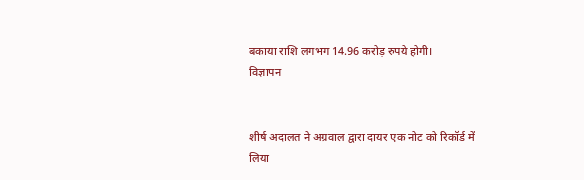बकाया राशि लगभग 14.96 करोड़ रुपये होगी।
विज्ञापन


शीर्ष अदालत ने अग्रवाल द्वारा दायर एक नोट को रिकॉर्ड में लिया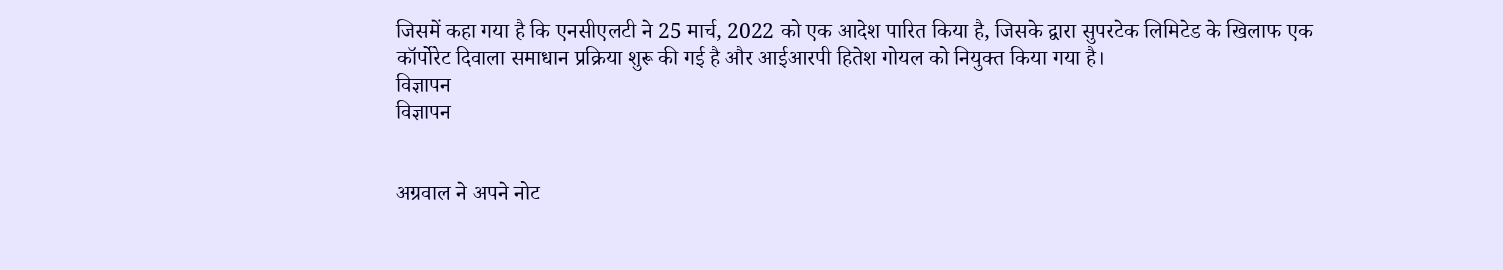जिसमें कहा गया है कि एनसीएलटी ने 25 मार्च, 2022 को एक आदेश पारित किया है, जिसके द्वारा सुपरटेक लिमिटेड के खिलाफ एक कॉर्पोरेट दिवाला समाधान प्रक्रिया शुरू की गई है और आईआरपी हितेश गोयल को नियुक्त किया गया है।
विज्ञापन
विज्ञापन


अग्रवाल ने अपने नोट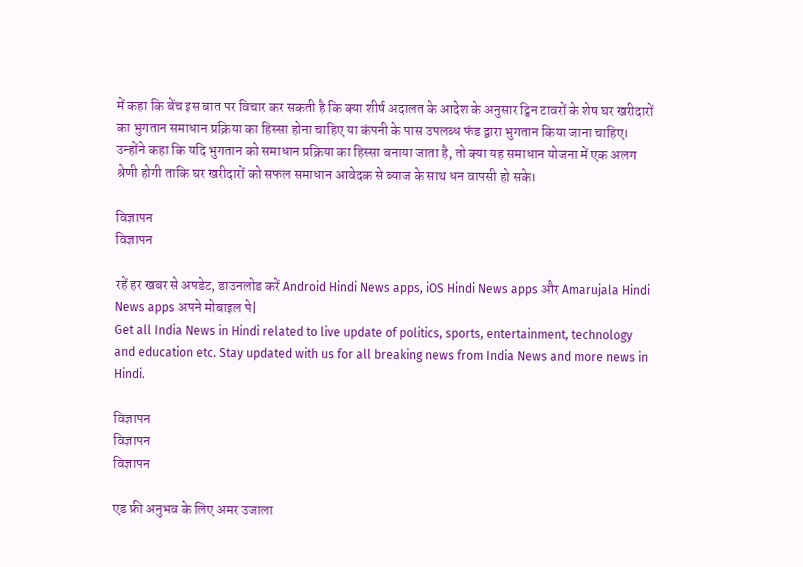में कहा कि बेंच इस बात पर विचार कर सकती है कि क्या शीर्ष अदालत के आदेश के अनुसार ट्विन टावरों के शेष घर खरीदारों का भुगतान समाधान प्रक्रिया का हिस्सा होना चाहिए या कंपनी के पास उपलब्ध फंड द्वारा भुगतान किया जाना चाहिए। उन्होंने कहा कि यदि भुगतान को समाधान प्रक्रिया का हिस्सा बनाया जाता है, तो क्या यह समाधान योजना में एक अलग श्रेणी होगी ताकि घर खरीदारों को सफल समाधान आवेदक से ब्याज के साथ धन वापसी हो सके।

विज्ञापन
विज्ञापन

रहें हर खबर से अपडेट, डाउनलोड करें Android Hindi News apps, iOS Hindi News apps और Amarujala Hindi News apps अपने मोबाइल पे|
Get all India News in Hindi related to live update of politics, sports, entertainment, technology and education etc. Stay updated with us for all breaking news from India News and more news in Hindi.

विज्ञापन
विज्ञापन
विज्ञापन

एड फ्री अनुभव के लिए अमर उजाला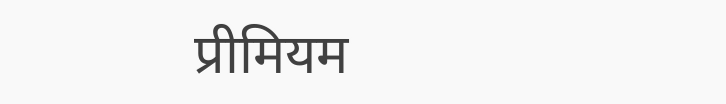प्रीमियम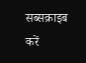सब्सक्राइब करें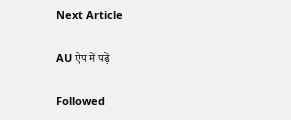Next Article

AU ऐप में पढ़ें

Followed